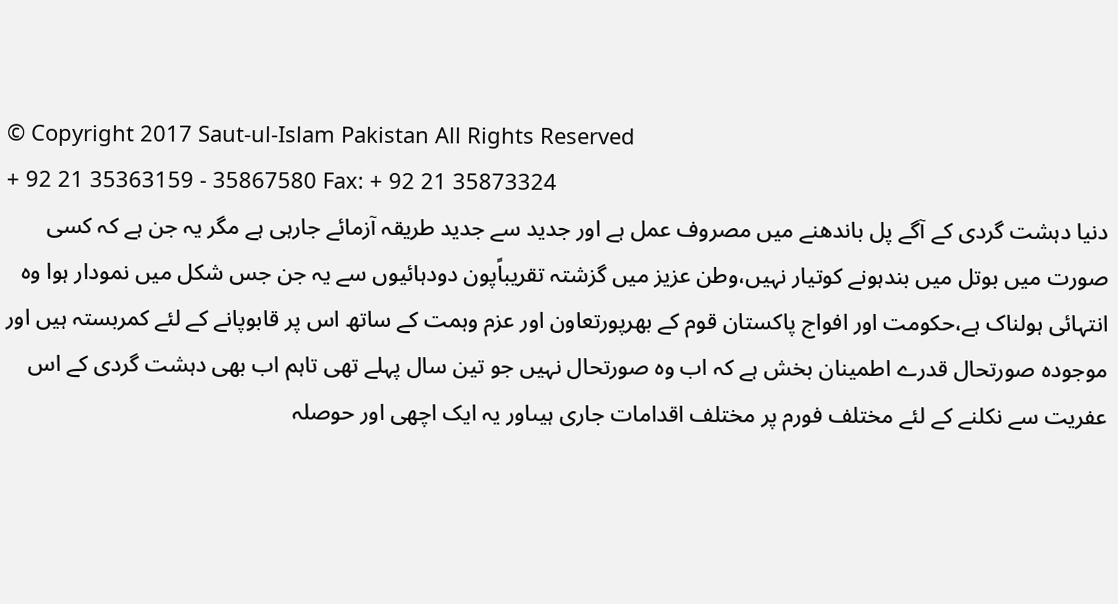© Copyright 2017 Saut-ul-Islam Pakistan All Rights Reserved
+ 92 21 35363159 - 35867580 Fax: + 92 21 35873324
دنیا دہشت گردی کے آگے پل باندھنے میں مصروف عمل ہے اور جدید سے جدید طریقہ آزمائے جارہی ہے مگر یہ جن ہے کہ کسی صورت میں بوتل میں بندہونے کوتیار نہیں،وطن عزیز میں گزشتہ تقریباًپون دودہائیوں سے یہ جن جس شکل میں نمودار ہوا وہ انتہائی ہولناک ہے،حکومت اور افواج پاکستان قوم کے بھرپورتعاون اور عزم وہمت کے ساتھ اس پر قابوپانے کے لئے کمربستہ ہیں اور موجودہ صورتحال قدرے اطمینان بخش ہے کہ اب وہ صورتحال نہیں جو تین سال پہلے تھی تاہم اب بھی دہشت گردی کے اس عفریت سے نکلنے کے لئے مختلف فورم پر مختلف اقدامات جاری ہیںاور یہ ایک اچھی اور حوصلہ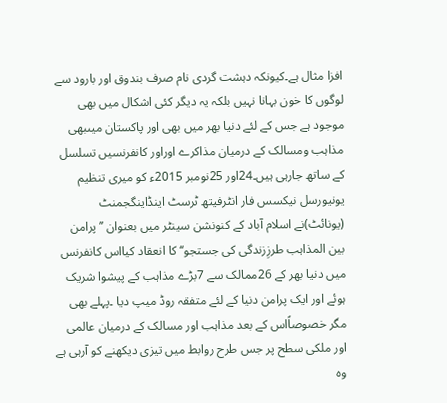افزا مثال ہے۔کیونکہ دہشت گردی نام صرف بندوق اور بارود سے لوگوں کا خون بہانا نہیں بلکہ یہ دیگر کئی اشکال میں بھی موجود ہے جس کے لئے دنیا بھر میں بھی اور پاکستان میںبھی مذاہب ومسالک کے درمیان مذاکرے اوراور کانفرنسیں تسلسل کے ساتھ جارہی ہیں۔24اور 25نومبر 2015ء کو میری تنظیم یونیورسل نیکسس فار انٹرفیتھ ٹرسٹ اینڈاینگجمنٹ (یونائٹ)نے اسلام آباد کے کنونشن سینٹر میں بعنوان ’’پرامن بین المذاہب طرزِزندگی کی جستجو‘‘ کا انعقاد کیااس کانفرنس میں دنیا بھر کے 26ممالک سے 7بڑے مذاہب کے پیشوا شریک ہوئے اور ایک پرامن دنیا کے لئے متفقہ روڈ میپ دیا ۔پہلے بھی مگر خصوصاًاس کے بعد مذاہب اور مسالک کے درمیان عالمی اور ملکی سطح پر جس طرح روابط میں تیزی دیکھنے کو آرہی ہے وہ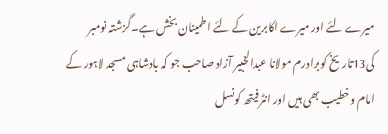میرے لئے اور میرے اکابرین کے لئے اطمینان بخش ہے۔گزشتہ نومبر کی13تاریخ کوبرادرم مولانا عبدالخبیر آزاد صاحب جو کہ بادشاہی مسجد لاہور کے امام وخطیب بھی ہیں اور انٹرفیتھ کونسل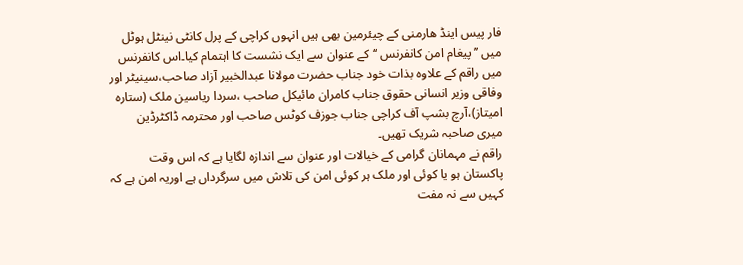فار پیس اینڈ ھارمنی کے چیئرمین بھی ہیں انہوں کراچی کے پرل کانٹی نینٹل ہوٹل میں ’’پیغام امن کانفرنس ‘‘کے عنوان سے ایک نشست کا اہتمام کیا۔اس کانفرنس میں راقم کے علاوہ بذات خود جناب حضرت مولانا عبدالخبیر آزاد صاحب،سینیٹر اور وفاقی وزیر انسانی حقوق جناب کامران مائیکل صاحب ،سردا ریاسین ملک (ستارہ امیتاز)،آرچ بشپ آف کراچی جناب جوزف کوٹس صاحب اور محترمہ ڈاکٹرڈین میری صاحبہ شریک تھیں۔
راقم نے مہمانان گرامی کے خیالات اور عنوان سے اندازہ لگایا ہے کہ اس وقت پاکستان ہو یا کوئی اور ملک ہر کوئی امن کی تلاش میں سرگرداں ہے اوریہ امن ہے کہ کہیں سے نہ مفت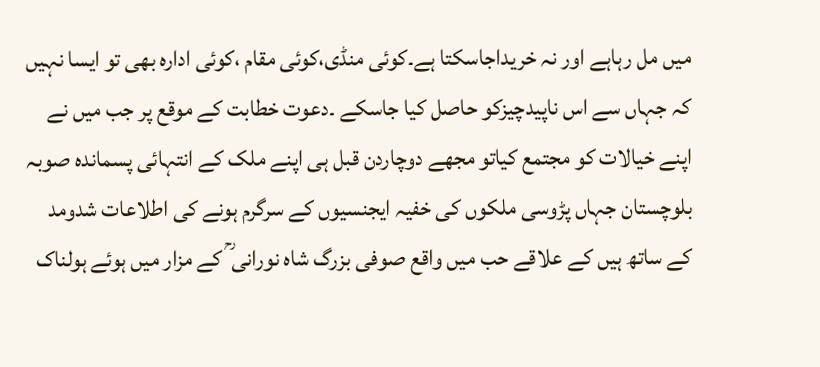میں مل رہاہے اور نہ خریداجاسکتا ہے۔کوئی منڈی،کوئی مقام ،کوئی ادارہ بھی تو ایسا نہیں کہ جہاں سے اس ناپیدچیزکو حاصل کیا جاسکے ۔دعوت خطابت کے موقع پر جب میں نے اپنے خیالات کو مجتمع کیاتو مجھے دوچاردن قبل ہی اپنے ملک کے انتہائی پسماندہ صوبہ بلوچستان جہاں پڑوسی ملکوں کی خفیہ ایجنسیوں کے سرگرم ہونے کی اطلاعات شدومد کے ساتھ ہیں کے علاقے حب میں واقع صوفی بزرگ شاہ نورانی ؒ کے مزار میں ہوئے ہولناک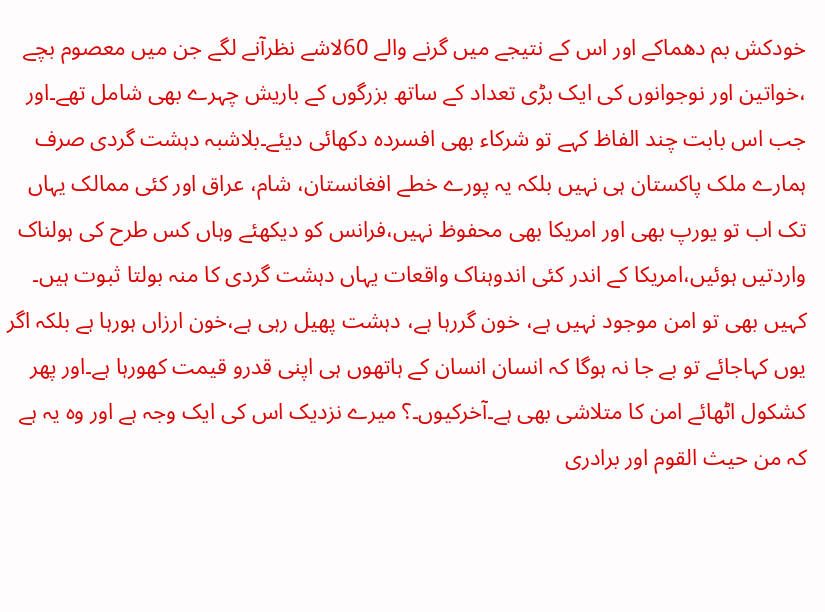خودکش بم دھماکے اور اس کے نتیجے میں گرنے والے 60لاشے نظرآنے لگے جن میں معصوم بچے ،خواتین اور نوجوانوں کی ایک بڑی تعداد کے ساتھ بزرگوں کے باریش چہرے بھی شامل تھے۔اور جب اس بابت چند الفاظ کہے تو شرکاء بھی افسردہ دکھائی دیئے۔بلاشبہ دہشت گردی صرف ہمارے ملک پاکستان ہی نہیں بلکہ یہ پورے خطے افغانستان، شام، عراق اور کئی ممالک یہاں تک اب تو یورپ بھی اور امریکا بھی محفوظ نہیں،فرانس کو دیکھئے وہاں کس طرح کی ہولناک واردتیں ہوئیں،امریکا کے اندر کئی اندوہناک واقعات یہاں دہشت گردی کا منہ بولتا ثبوت ہیں۔ کہیں بھی تو امن موجود نہیں ہے، خون گررہا ہے، دہشت پھیل رہی ہے،خون ارزاں ہورہا ہے بلکہ اگر یوں کہاجائے تو بے جا نہ ہوگا کہ انسان انسان کے ہاتھوں ہی اپنی قدرو قیمت کھورہا ہے۔اور پھر کشکول اٹھائے امن کا متلاشی بھی ہے۔آخرکیوں۔؟ میرے نزدیک اس کی ایک وجہ ہے اور وہ یہ ہے کہ من حیث القوم اور برادری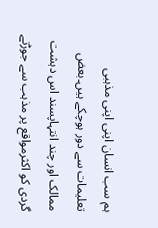ہم سب انسان اپنی اپنی مذہبی تعلیمات سے دور ہوچکے ہیں۔بعض ممالک اور چند انتہاپسند اس دہشت گردی کو اکثرمواقع پر مذہب سے جوڑتے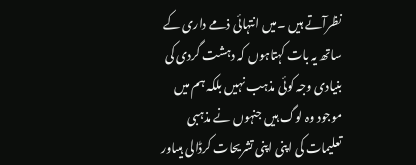نظرآتے ہیں ۔میں انتہائی ذمے داری کے ساتھ یہ بات کہتاہوں کہ دہشت گردی کی بنیادی وجہ کوئی مذہب نہیں بلکہ ہم میں موجود وہ لوگ ہیں جنہوں نے مذہبی تعلیمات کی اپنی اپنی تشریحات کرڈالی ہیںاور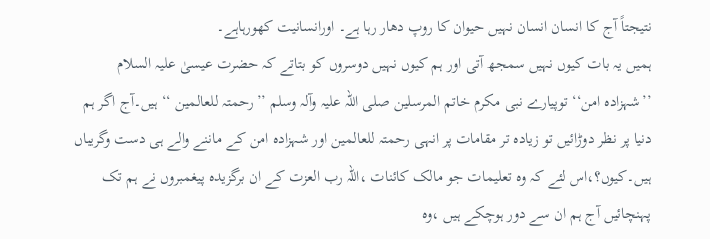نتیجتاً آج کا انسان انسان نہیں حیوان کا روپ دھار رہا ہے۔ اورانسانیت کھورہاہے۔
ہمیں یہ بات کیوں نہیں سمجھ آتی اور ہم کیوں نہیں دوسروں کو بتاتے کہ حضرت عیسیٰ علیہ السلام ’’شہزادہ امن‘‘ توپیارے نبی مکرم خاتم المرسلین صلی اللہ علیہ وآلہ وسلم ’’رحمتہ للعالمین ‘‘ ہیں۔آج اگر ہم دنیا پر نظر دوڑائیں تو زیادہ تر مقامات پر انہی رحمتہ للعالمین اور شہزادہ امن کے ماننے والے ہی دست وگریباں ہیں۔کیوں؟،اس لئے کہ وہ تعلیمات جو مالک کائنات ،اللہ رب العزت کے ان برگزیدہ پیغمبروں نے ہم تک پہنچائیں آج ہم ان سے دور ہوچکے ہیں ،وہ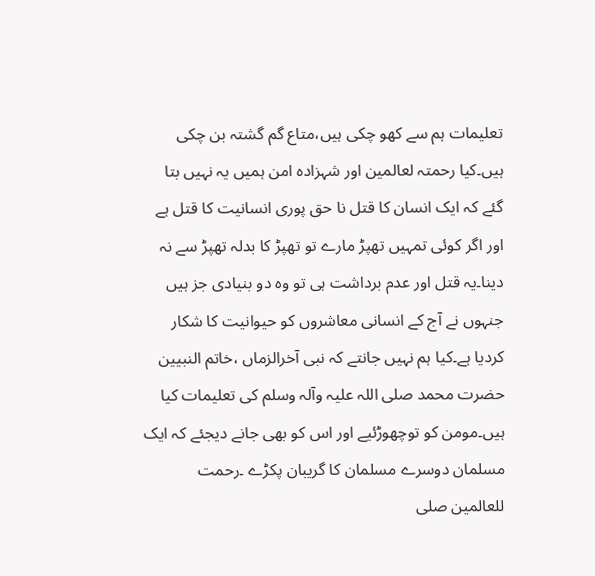تعلیمات ہم سے کھو چکی ہیں،متاع گم گشتہ بن چکی ہیں۔کیا رحمتہ لعالمین اور شہزادہ امن ہمیں یہ نہیں بتا گئے کہ ایک انسان کا قتل نا حق پوری انسانیت کا قتل ہے اور اگر کوئی تمہیں تھپڑ مارے تو تھپڑ کا بدلہ تھپڑ سے نہ دینا۔یہ قتل اور عدم برداشت ہی تو وہ دو بنیادی جز ہیں جنہوں نے آج کے انسانی معاشروں کو حیوانیت کا شکار کردیا ہے۔کیا ہم نہیں جانتے کہ نبی آخرالزماں ،خاتم النبیین حضرت محمد صلی اللہ علیہ وآلہ وسلم کی تعلیمات کیا ہیں۔مومن کو توچھوڑئیے اور اس کو بھی جانے دیجئے کہ ایک مسلمان دوسرے مسلمان کا گریبان پکڑے ۔رحمت للعالمین صلی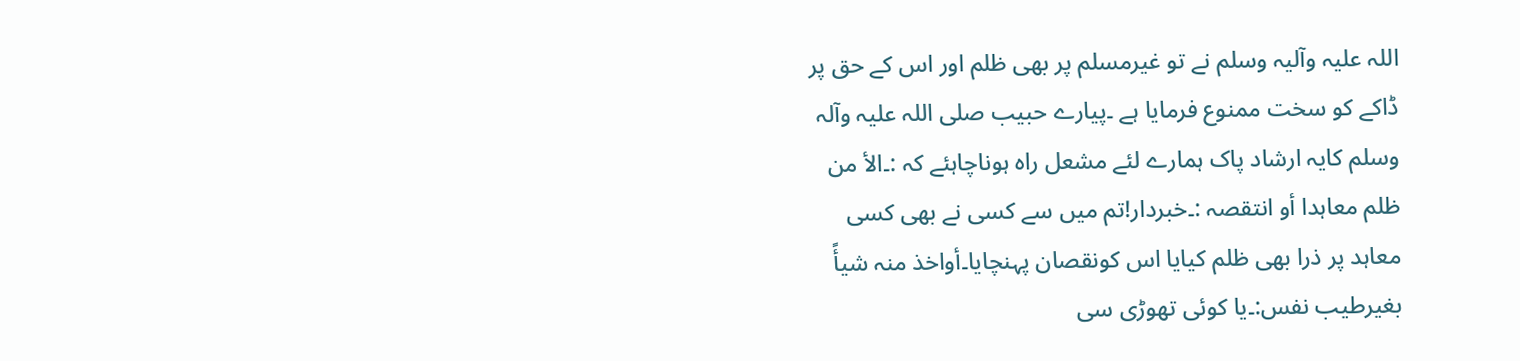اللہ علیہ وآلیہ وسلم نے تو غیرمسلم پر بھی ظلم اور اس کے حق پر ڈاکے کو سخت ممنوع فرمایا ہے ۔پیارے حبیب صلی اللہ علیہ وآلہ وسلم کایہ ارشاد پاک ہمارے لئے مشعل راہ ہوناچاہئے کہ :۔الأ من ظلم معاہدا أو انتقصہ :۔خبردار!تم میں سے کسی نے بھی کسی معاہد پر ذرا بھی ظلم کیایا اس کونقصان پہنچایا۔أواخذ منہ شیأً بغیرطیب نفس:۔یا کوئی تھوڑی سی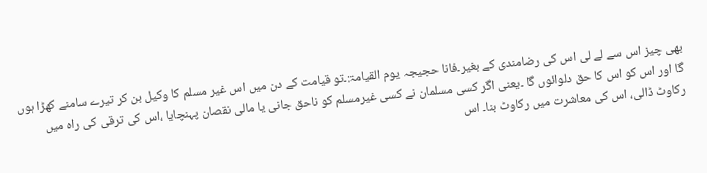بھی چیز اس سے لے لی اس کی رضامندی کے بغیر۔فانا حجیجہ یوم القیامۃ:۔تو قیامت کے دن میں اس غیر مسلم کا وکیل بن کر تیرے سامنے کھڑا ہوں گا اور اس کو اس کا حق دلوائوں گا ۔یعنی اگر کسی مسلمان نے کسی غیرمسلم کو ناحق جانی یا مالی نقصان پہنچایا ،اس کی ترقی کی راہ میں رکاوٹ ڈالی، اس کی معاشرت میں رکاوٹ بنا۔ اس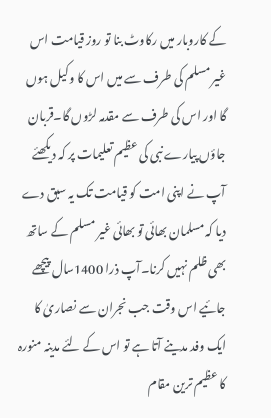کے کاروبار میں رکاوٹ بنا تو روز قیامت اس غیر مسلم کی طرف سے میں اس کا وکیل ہوں گا اور اس کی طرف سے مقدمہ لڑوں گا۔قربان جاؤں پیارے نبی کی عظیم تعلیمات پر کہ دیکھئے آپ نے اپنی امت کو قیامت تک یہ سبق دے دیا کہ مسلمان بھائی تو بھائی غیر مسلم کے ساتھ بھی ظلم نہیں کرنا۔آپ ذرا 1400سال پیچھے جائیے اس وقت جب نجران سے نصاریٰ کا ایک وفد مدینے آتا ہے تو اس کے لئے مدینہ منورہ کا عظیم ترین مقام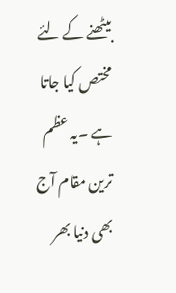بیٹھنے کے لئے مختص کیا جاتا ہے ۔یہ عظم ترین مقام آج بھی دنیا بھر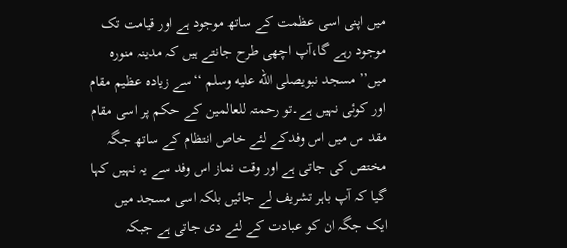میں اپنی اسی عظمت کے ساتھ موجود ہے اور قیامت تک موجود رہے گا،آپ اچھی طرح جانتے ہیں کہ مدینہ منورہ میں’’ مسجد نبویصلى الله عليه وسلم ‘‘سے زیادہ عظیم مقام اور کوئی نہیں ہے۔تو رحمتہ للعالمین کے حکم پر اسی مقام مقد س میں اس وفدکے لئے خاص انتظام کے ساتھ جگہ مختص کی جاتی ہے اور وقت نماز اس وفد سے یہ نہیں کہا گیا کہ آپ باہر تشریف لے جائیں بلکہ اسی مسجد میں ایک جگہ ان کو عبادت کے لئے دی جاتی ہے جبکہ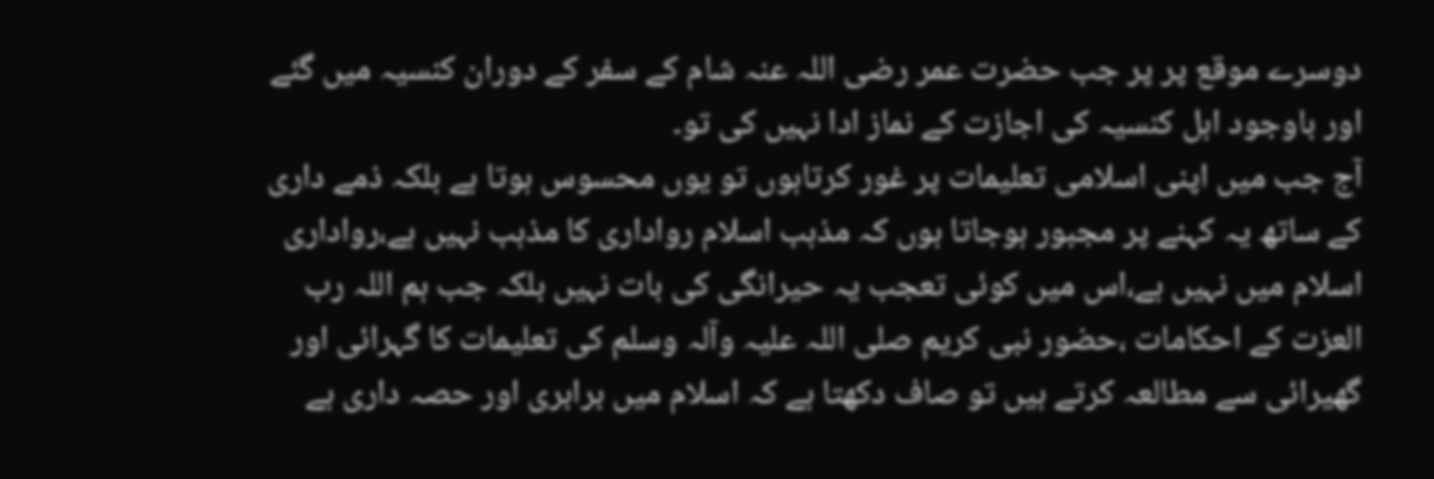دوسرے موقع پر پر جب حضرت عمر رضی اللہ عنہ شام کے سفر کے دوران کنسیہ میں گئے اور باوجود اہل کنسیہ کی اجازت کے نماز ادا نہیں کی تو۔
آج جب میں اپنی اسلامی تعلیمات پر غور کرتاہوں تو یوں محسوس ہوتا ہے بلکہ ذمے داری کے ساتھ یہ کہنے پر مجبور ہوجاتا ہوں کہ مذہب اسلام رواداری کا مذہب نہیں ہے،رواداری اسلام میں نہیں ہے،اس میں کوئی تعجب یہ حیرانگی کی بات نہیں بلکہ جب ہم اللہ رب العزت کے احکامات ،حضور نبی کریم صلی اللہ علیہ وآلہ وسلم کی تعلیمات کا گہرائی اور گھیرائی سے مطالعہ کرتے ہیں تو صاف دکھتا ہے کہ اسلام میں برابری اور حصہ داری ہے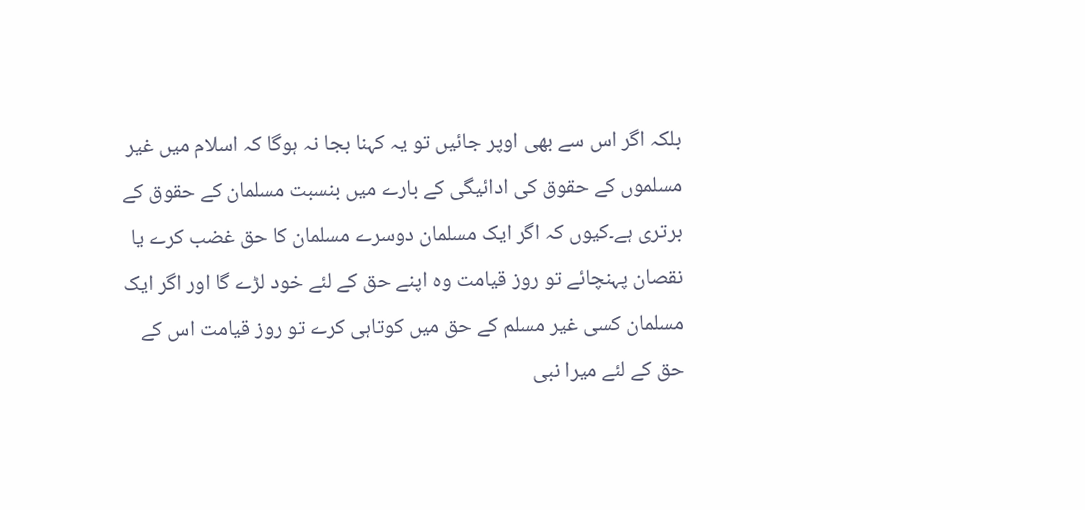بلکہ اگر اس سے بھی اوپر جائیں تو یہ کہنا بجا نہ ہوگا کہ اسلام میں غیر مسلموں کے حقوق کی ادائیگی کے بارے میں بنسبت مسلمان کے حقوق کے برتری ہے۔کیوں کہ اگر ایک مسلمان دوسرے مسلمان کا حق غضب کرے یا نقصان پہنچائے تو روز قیامت وہ اپنے حق کے لئے خود لڑے گا اور اگر ایک مسلمان کسی غیر مسلم کے حق میں کوتاہی کرے تو روز قیامت اس کے حق کے لئے میرا نبی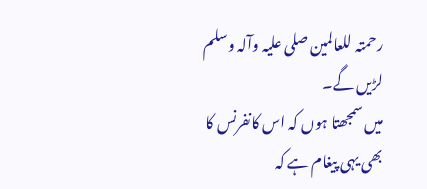رحمتہ للعالمین صلی علیہ وآلہ وسلم لڑیں گے۔
میں سمجھتا ہوں کہ اس کانفرنس کا بھی یہی پیغام ہے کہ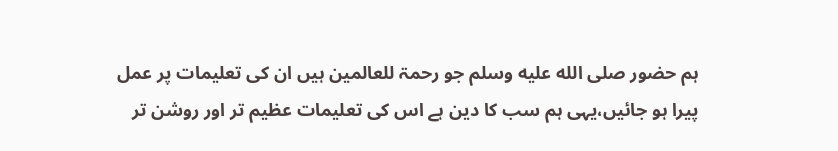ہم حضور صلى الله عليه وسلم جو رحمۃ للعالمین ہیں ان کی تعلیمات پر عمل پیرا ہو جائیں،یہی ہم سب کا دین ہے اس کی تعلیمات عظیم تر اور روشن تر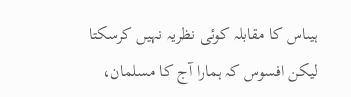ہیںاس کا مقابلہ کوئی نظریہ نہیں کرسکتا لیکن افسوس کہ ہمارا آج کا مسلمان،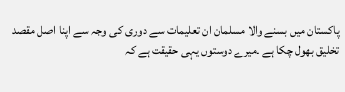پاکستان میں بسنے والا مسلمان ان تعلیمات سے دوری کی وجہ سے اپنا اصل مقصد تخلیق بھول چکا ہے ۔میرے دوستوں یہی حقیقت ہے کہ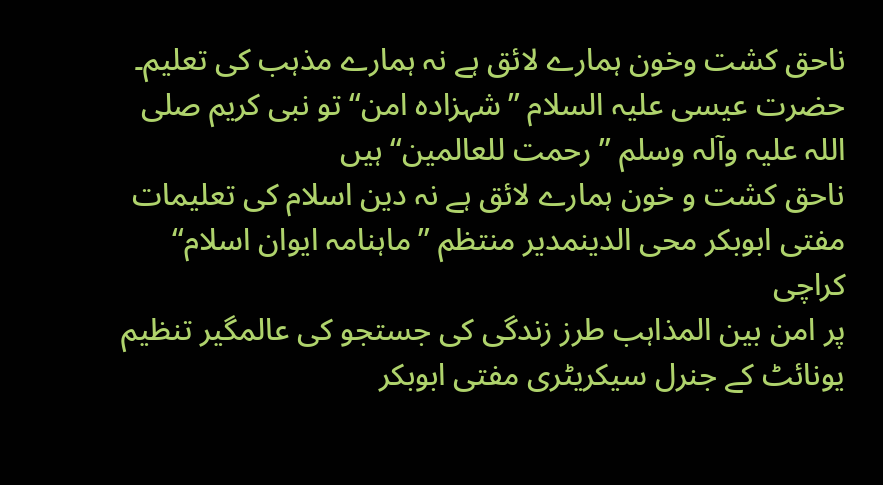ناحق کشت وخون ہمارے لائق ہے نہ ہمارے مذہب کی تعلیم۔
حضرت عیسی علیہ السلام ’’شہزادہ امن‘‘ تو نبی کریم صلی اللہ علیہ وآلہ وسلم ’’ رحمت للعالمین‘‘ ہیں
ناحق کشت و خون ہمارے لائق ہے نہ دین اسلام کی تعلیمات
مفتی ابوبکر محی الدینمدیر منتظم ’’ماہنامہ ایوان اسلام‘‘ کراچی
پر امن بین المذاہب طرز زندگی کی جستجو کی عالمگیر تنظیم یونائٹ کے جنرل سیکریٹری مفتی ابوبکر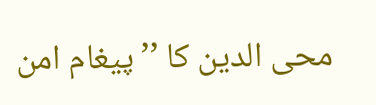محی الدین کا ’’پیغام امن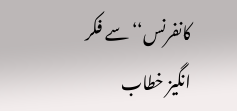کانفرنس‘‘ سے فکر انگیز خطاب